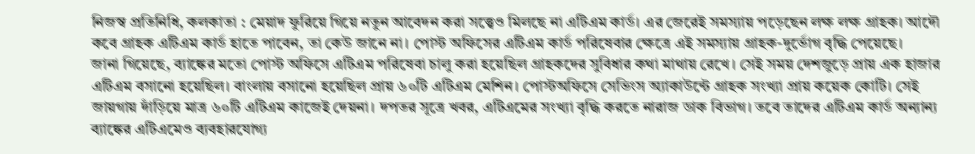নিজস্ব প্রতিনিধি, কলকাতা : মেয়াদ ফুরিয়ে গিয়ে নতুন আবেদন করা সত্ত্বেও মিলছে না এটিএম কার্ড। এর জেরেই সমস্যায় পড়েছেন লক্ষ লক্ষ গ্রাহক। আদৌ কবে গ্রাহক এটিএম কার্ড হাতে পাবেন, তা কেউ জানে না। পোস্ট অফিসের এটিএম কার্ড পরিষেবার ক্ষেত্রে এই সমস্যায় গ্রাহক-দুর্ভোগ বৃদ্ধি পেয়েছে।
জানা গিয়েছে, ব্যাঙ্কের মতো পোস্ট অফিসে এটিএম পরিষেবা চালু করা হয়েছিল গ্রাহকদের সুবিধার কথা মাথায় রেখে। সেই সময় দেশজুড়ে প্রায় এক হাজার এটিএম বসানো হয়েছিল। বাংলায় বসানো হয়েছিল প্রায় ৬০টি এটিএম মেশিন। পোস্টঅফিসে সেভিংস অ্যাকাউন্টে গ্রাহক সংখ্যা প্রায় কয়েক কোটি। সেই জায়গায় দাঁড়িয়ে মাত্র ৬০টি এটিএম কাজেই দেয়না। দপতর সূত্রে খবর, এটিএমের সংখ্যা বৃদ্ধি করতে নারাজ ডাক বিভাগ। তবে তাদের এটিএম কার্ড অন্যান্য ব্যাঙ্কের এটিএমেও ব্যবহারযোগ্য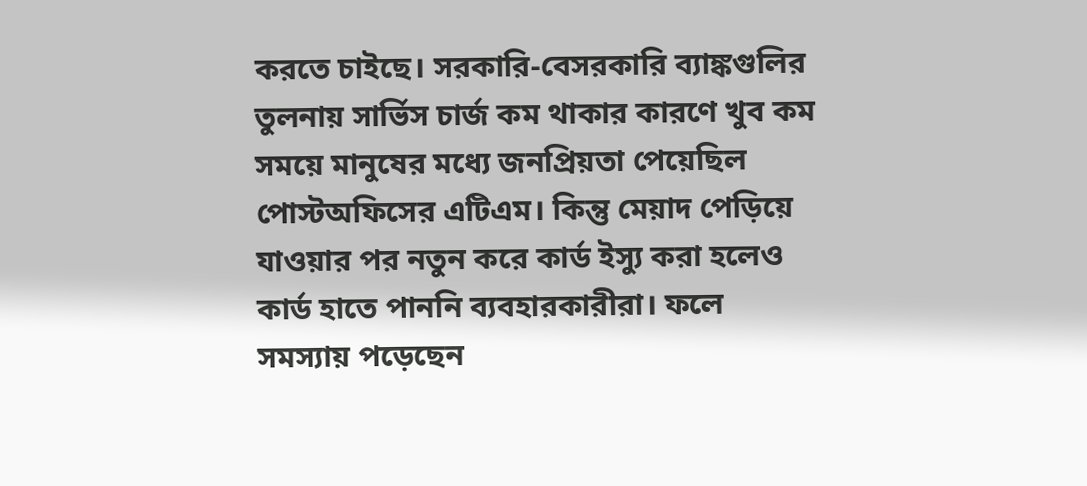করতে চাইছে। সরকারি-বেসরকারি ব্যাঙ্কগুলির তুলনায় সার্ভিস চার্জ কম থাকার কারণে খুব কম সময়ে মানুষের মধ্যে জনপ্রিয়তা পেয়েছিল পোস্টঅফিসের এটিএম। কিন্তু মেয়াদ পেড়িয়ে যাওয়ার পর নতুন করে কার্ড ইস্যু করা হলেও কার্ড হাতে পাননি ব্যবহারকারীরা। ফলে সমস্যায় পড়েছেন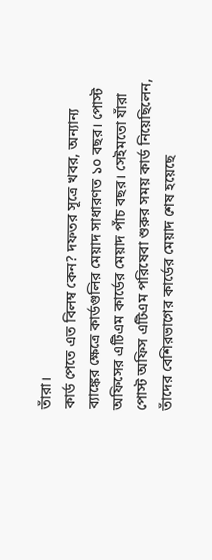তাঁরা।
কার্ড পেতে এত বিলম্ব কেন? দফতর সূত্রে খবর, অন্যান্য ব্যাঙ্কের ক্ষেত্রে কার্ডগুলির মেয়াদ সাধারণত ১০ বছর। পোস্ট অফিসের এটিএম কার্ডের মেয়াদ পাঁচ বছর। সেইমতো যাঁরা পোস্ট অফিস এটিএম পরিষেবা শুরুর সময় কার্ড নিয়েছিলেন, তাঁদের বেশিরভাগের কার্ডের মেয়াদ শেষ হয়েছে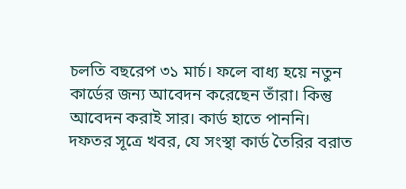চলতি বছরেপ ৩১ মার্চ। ফলে বাধ্য হয়ে নতুন কার্ডের জন্য আবেদন করেছেন তাঁরা। কিন্তু আবেদন করাই সার। কার্ড হাতে পাননি।
দফতর সূত্রে খবর, যে সংস্থা কার্ড তৈরির বরাত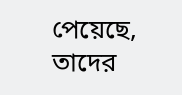পেয়েছে, তাদের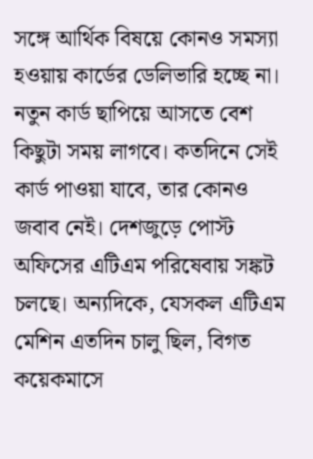সঙ্গে আর্থিক বিষয়ে কোনও সমস্যা হওয়ায় কার্ডের ডেলিভারি হচ্ছে না। নতুন কার্ড ছাপিয়ে আসতে বেশ কিছুটা সময় লাগবে। কতদিনে সেই কার্ড পাওয়া যাবে, তার কোনও জবাব নেই। দেশজুড়ে পোস্ট অফিসের এটিএম পরিষেবায় সঙ্কট চলছে। অন্যদিকে, যেসকল এটিএম মেশিন এতদিন চালু ছিল, বিগত কয়েকমাসে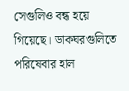সেগুলিও বন্ধ হয়ে গিয়েছে। ডাকঘরগুলিতে পরিষেবার হাল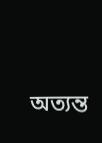অত্যন্ত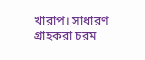খারাপ। সাধারণ গ্রাহকরা চরম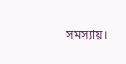সমস্যায়।